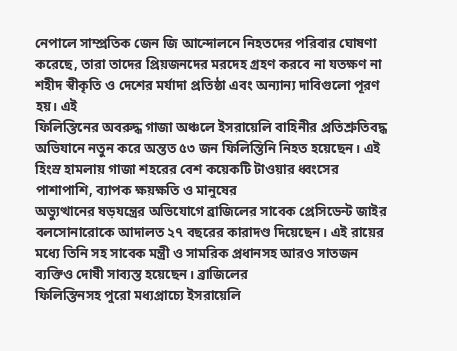নেপালে সাম্প্রতিক জেন জি আন্দোলনে নিহতদের পরিবার ঘোষণা করেছে, তারা তাদের প্রিয়জনদের মরদেহ গ্রহণ করবে না যতক্ষণ না শহীদ স্বীকৃতি ও দেশের মর্যাদা প্রতিষ্ঠা এবং অন্যান্য দাবিগুলো পূরণ হয়। এই
ফিলিস্তিনের অবরুদ্ধ গাজা অঞ্চলে ইসরায়েলি বাহিনীর প্রতিশ্রুতিবদ্ধ অভিযানে নতুন করে অন্তত ৫৩ জন ফিলিস্তিনি নিহত হয়েছেন। এই হিংস্র হামলায় গাজা শহরের বেশ কয়েকটি টাওয়ার ধ্বংসের পাশাপাশি, ব্যাপক ক্ষয়ক্ষতি ও মানুষের
অভ্যুত্থানের ষড়যন্ত্রের অভিযোগে ব্রাজিলের সাবেক প্রেসিডেন্ট জাইর বলসোনারোকে আদালত ২৭ বছরের কারাদণ্ড দিয়েছেন। এই রায়ের মধ্যে তিনি সহ সাবেক মন্ত্রী ও সামরিক প্রধানসহ আরও সাতজন ব্যক্তিও দোষী সাব্যস্ত হয়েছেন। ব্রাজিলের
ফিলিস্তিনসহ পুরো মধ্যপ্রাচ্যে ইসরায়েলি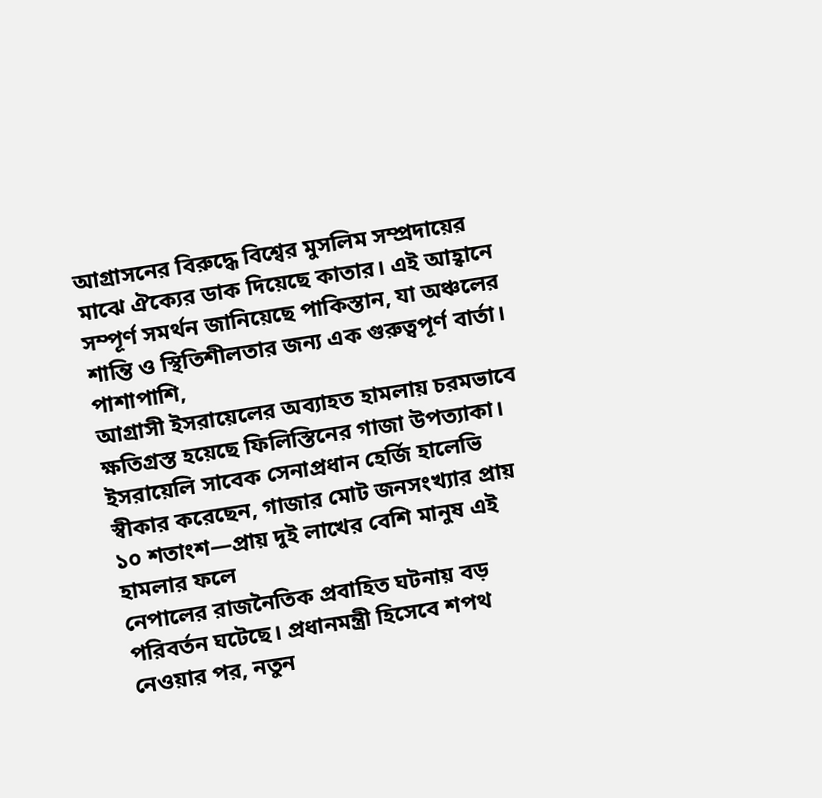আগ্রাসনের বিরুদ্ধে বিশ্বের মুসলিম সম্প্রদায়ের মাঝে ঐক্যের ডাক দিয়েছে কাতার। এই আহ্বানে সম্পূর্ণ সমর্থন জানিয়েছে পাকিস্তান, যা অঞ্চলের শান্তি ও স্থিতিশীলতার জন্য এক গুরুত্বপূর্ণ বার্তা। পাশাপাশি,
আগ্রাসী ইসরায়েলের অব্যাহত হামলায় চরমভাবে ক্ষতিগ্রস্ত হয়েছে ফিলিস্তিনের গাজা উপত্যাকা। ইসরায়েলি সাবেক সেনাপ্রধান হের্জি হালেভি স্বীকার করেছেন, গাজার মোট জনসংখ্যার প্রায় ১০ শতাংশ—প্রায় দুই লাখের বেশি মানুষ এই হামলার ফলে
নেপালের রাজনৈতিক প্রবাহিত ঘটনায় বড় পরিবর্তন ঘটেছে। প্রধানমন্ত্রী হিসেবে শপথ নেওয়ার পর, নতুন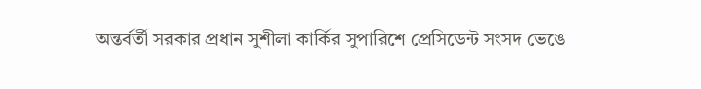অন্তর্বর্তী সরকার প্রধান সুশীলা কার্কির সুপারিশে প্রেসিডেন্ট সংসদ ভেঙে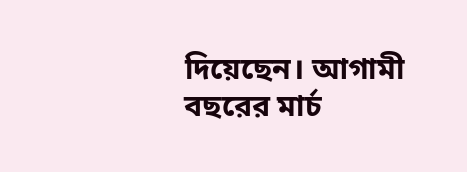দিয়েছেন। আগামী বছরের মার্চ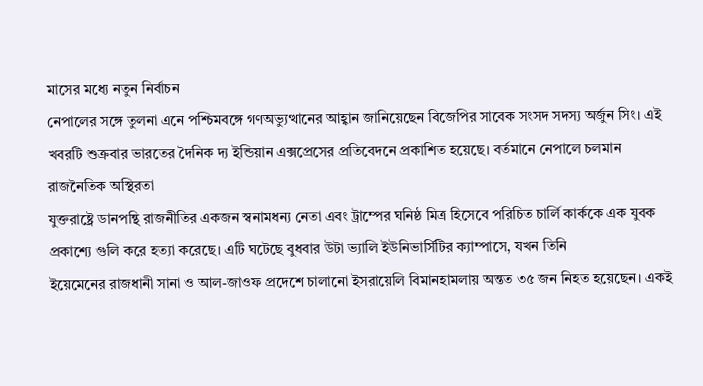মাসের মধ্যে নতুন নির্বাচন
নেপালের সঙ্গে তুলনা এনে পশ্চিমবঙ্গে গণঅভ্যুত্থানের আহ্বান জানিয়েছেন বিজেপির সাবেক সংসদ সদস্য অর্জুন সিং। এই খবরটি শুক্রবার ভারতের দৈনিক দ্য ইন্ডিয়ান এক্সপ্রেসের প্রতিবেদনে প্রকাশিত হয়েছে। বর্তমানে নেপালে চলমান রাজনৈতিক অস্থিরতা
যুক্তরাষ্ট্রে ডানপন্থি রাজনীতির একজন স্বনামধন্য নেতা এবং ট্রাম্পের ঘনিষ্ঠ মিত্র হিসেবে পরিচিত চার্লি কার্ককে এক যুবক প্রকাশ্যে গুলি করে হত্যা করেছে। এটি ঘটেছে বুধবার উটা ভ্যালি ইউনিভার্সিটির ক্যাম্পাসে, যখন তিনি
ইয়েমেনের রাজধানী সানা ও আল-জাওফ প্রদেশে চালানো ইসরায়েলি বিমানহামলায় অন্তত ৩৫ জন নিহত হয়েছেন। একই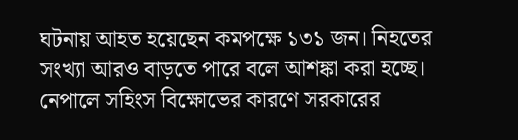ঘটনায় আহত হয়েছেন কমপক্ষে ১৩১ জন। নিহতের সংখ্যা আরও বাড়তে পারে বলে আশঙ্কা করা হচ্ছে।
নেপালে সহিংস বিক্ষোভের কারণে সরকারের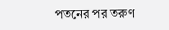পতনের পর তরুণ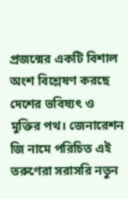প্রজন্মের একটি বিশাল অংশ বিশ্লেষণ করছে দেশের ভবিষ্যৎ ও মুক্তির পথ। জেনারেশন জি নামে পরিচিত এই তরুণেরা সরাসরি নতুন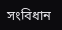সংবিধান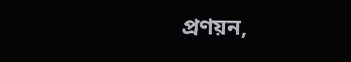প্রণয়ন,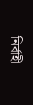নির্বাহী